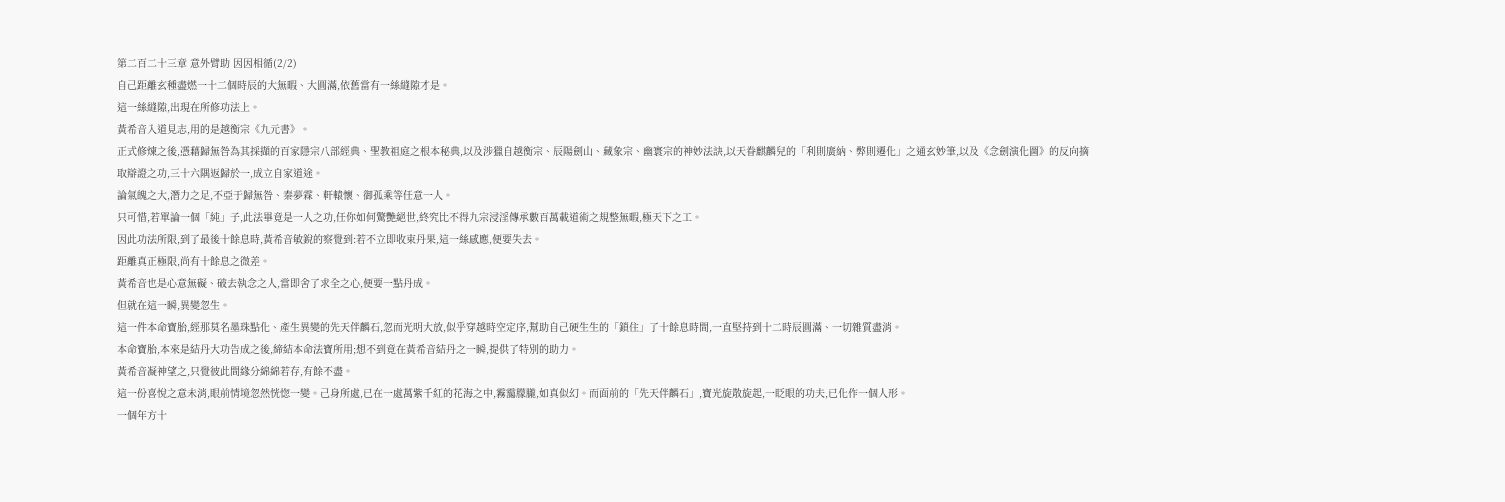第二百二十三章 意外臂助 因因相循(2/2)
自己距離玄種盡燃一十二個時辰的大無暇、大圓滿,依舊當有一絲縫隙才是。
這一絲縫隙,出現在所修功法上。
黃希音入道見志,用的是越衡宗《九元書》。
正式修煉之後,憑藉歸無咎為其採擷的百家隱宗八部經典、聖教祖庭之根本秘典,以及涉獵自越衡宗、辰陽劍山、藏象宗、幽寰宗的神妙法訣,以天眷麒麟兒的「利則廣納、弊則遷化」之通玄妙筆,以及《念劍演化圖》的反向摘取辯證之功,三十六隅返歸於一,成立自家道途。
論氣魄之大,潛力之足,不亞于歸無咎、秦夢霖、軒轅懷、御孤乘等任意一人。
只可惜,若單論一個「純」子,此法畢竟是一人之功,任你如何驚艷絕世,終究比不得九宗浸淫傳承數百萬載道術之規整無暇,極天下之工。
因此功法所限,到了最後十餘息時,黃希音敏銳的察覺到:若不立即收束丹果,這一絲感應,便要失去。
距離真正極限,尚有十餘息之微差。
黃希音也是心意無礙、破去執念之人,當即舍了求全之心,便要一點丹成。
但就在這一瞬,異變忽生。
這一件本命寶胎,經那莫名墨珠點化、產生異變的先天伴麟石,忽而光明大放,似乎穿越時空定序,幫助自己硬生生的「鎖住」了十餘息時間,一直堅持到十二時辰圓滿、一切雜質盡消。
本命寶胎,本來是結丹大功告成之後,締結本命法寶所用;想不到竟在黃希音結丹之一瞬,提供了特別的助力。
黃希音凝神望之,只覺彼此間緣分綿綿若存,有餘不盡。
這一份喜悅之意未消,眼前情境忽然恍惚一變。己身所處,已在一處萬紫千紅的花海之中,霧靄朦朧,如真似幻。而面前的「先天伴麟石」,寶光旋散旋起,一眨眼的功夫,已化作一個人形。
一個年方十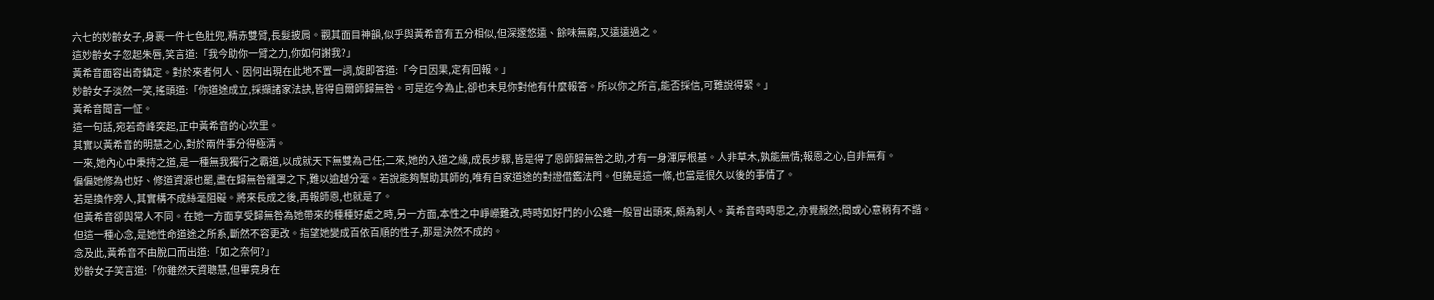六七的妙齡女子,身裹一件七色肚兜,精赤雙臂,長髮披肩。觀其面目神韻,似乎與黃希音有五分相似,但深邃悠遠、餘味無窮,又遠遠過之。
這妙齡女子忽起朱唇,笑言道:「我今助你一臂之力,你如何謝我?」
黃希音面容出奇鎮定。對於來者何人、因何出現在此地不置一詞,旋即答道:「今日因果,定有回報。」
妙齡女子淡然一笑,搖頭道:「你道途成立,採擷諸家法訣,皆得自爾師歸無咎。可是迄今為止,卻也未見你對他有什麼報答。所以你之所言,能否採信,可難說得緊。」
黃希音聞言一怔。
這一句話,宛若奇峰突起,正中黃希音的心坎里。
其實以黃希音的明慧之心,對於兩件事分得極清。
一來,她內心中秉持之道,是一種無我獨行之霸道,以成就天下無雙為己任;二來,她的入道之緣,成長步驟,皆是得了恩師歸無咎之助,才有一身渾厚根基。人非草木,孰能無情;報恩之心,自非無有。
偏偏她修為也好、修道資源也罷,盡在歸無咎籠罩之下,難以逾越分毫。若說能夠幫助其師的,唯有自家道途的對證借鑑法門。但饒是這一條,也當是很久以後的事情了。
若是換作旁人,其實構不成絲毫阻礙。將來長成之後,再報師恩,也就是了。
但黃希音卻與常人不同。在她一方面享受歸無咎為她帶來的種種好處之時,另一方面,本性之中崢嶸難改,時時如好鬥的小公雞一般冒出頭來,頗為刺人。黃希音時時思之,亦覺赧然;間或心意稍有不諧。
但這一種心念,是她性命道途之所系,斷然不容更改。指望她變成百依百順的性子,那是決然不成的。
念及此,黃希音不由脫口而出道:「如之奈何?」
妙齡女子笑言道:「你雖然天資聰慧,但畢竟身在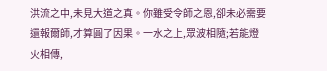洪流之中,未見大道之真。你雖受令師之恩,卻未必需要還報爾師,才算圓了因果。一水之上,眾波相隨;若能燈火相傳,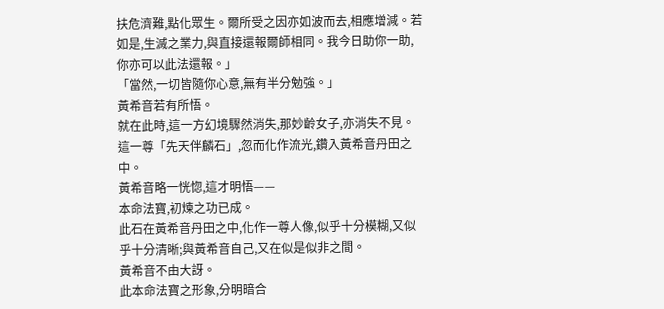扶危濟難,點化眾生。爾所受之因亦如波而去,相應增減。若如是,生滅之業力,與直接還報爾師相同。我今日助你一助,你亦可以此法還報。」
「當然,一切皆隨你心意,無有半分勉強。」
黃希音若有所悟。
就在此時,這一方幻境驟然消失,那妙齡女子,亦消失不見。
這一尊「先天伴麟石」,忽而化作流光,鑽入黃希音丹田之中。
黃希音略一恍惚,這才明悟——
本命法寶,初煉之功已成。
此石在黃希音丹田之中,化作一尊人像,似乎十分模糊,又似乎十分清晰;與黃希音自己,又在似是似非之間。
黃希音不由大訝。
此本命法寶之形象,分明暗合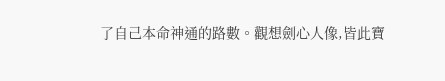了自己本命神通的路數。觀想劍心人像,皆此寶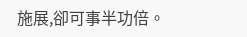施展,卻可事半功倍。